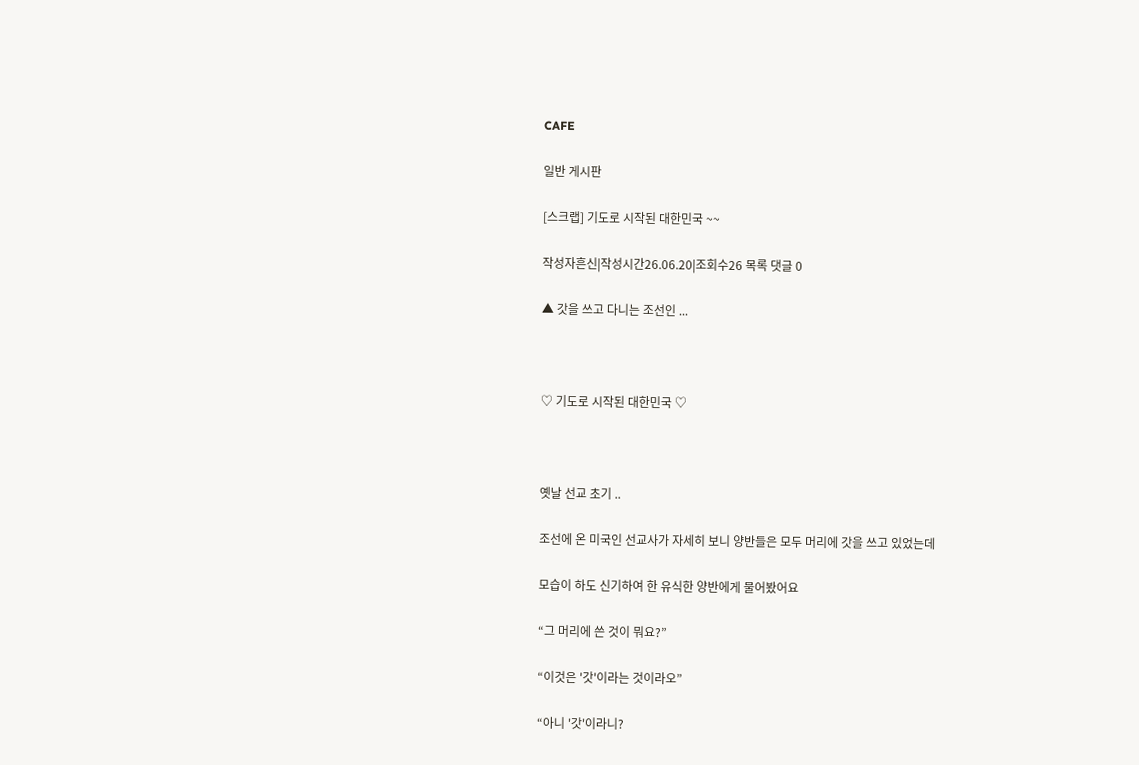CAFE

일반 게시판

[스크랩] 기도로 시작된 대한민국 ~~

작성자흔신|작성시간26.06.20|조회수26 목록 댓글 0

▲ 갓을 쓰고 다니는 조선인 ...



♡ 기도로 시작된 대한민국 ♡



옛날 선교 초기 ..

조선에 온 미국인 선교사가 자세히 보니 양반들은 모두 머리에 갓을 쓰고 있었는데

모습이 하도 신기하여 한 유식한 양반에게 물어봤어요

“그 머리에 쓴 것이 뭐요?”

“이것은 '갓'이라는 것이라오”

“아니 '갓'이라니?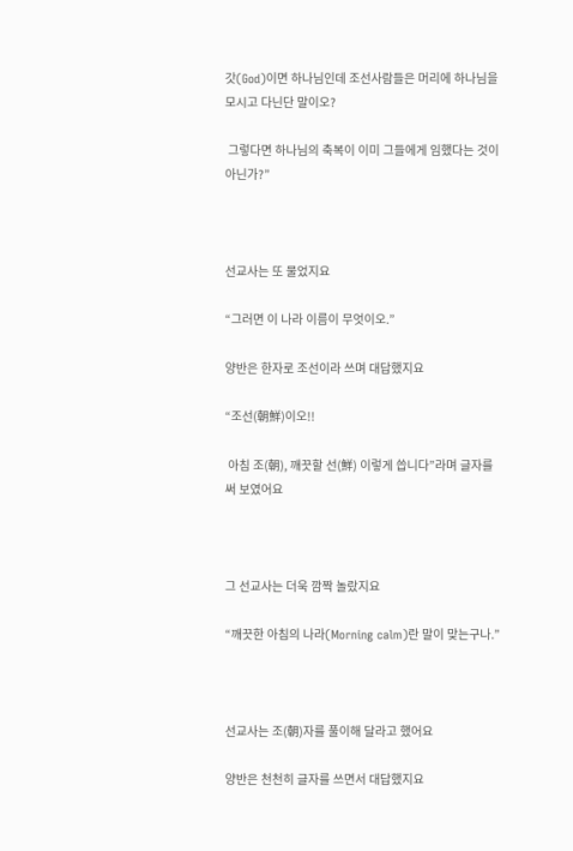갓(God)이면 하나님인데 조선사람들은 머리에 하나님을 모시고 다닌단 말이오?

 그렇다면 하나님의 축복이 이미 그들에게 임했다는 것이 아닌가?”



선교사는 또 물었지요

“그러면 이 나라 이름이 무엇이오.”

양반은 한자로 조선이라 쓰며 대답했지요

“조선(朝鮮)이오!!

 아침 조(朝), 깨끗할 선(鮮) 이렇게 씁니다”라며 글자를 써 보였어요



그 선교사는 더욱 깜짝 놀랐지요

“깨끗한 아침의 나라(Morning calm)란 말이 맞는구나.”



선교사는 조(朝)자를 풀이해 달라고 했어요

양반은 천천히 글자를 쓰면서 대답했지요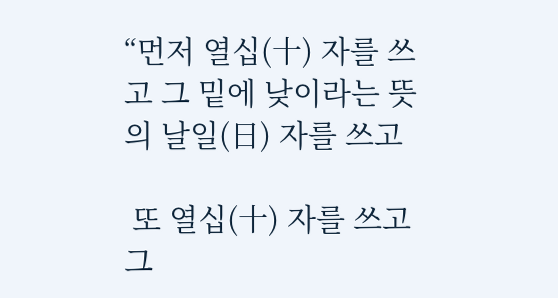“먼저 열십(十) 자를 쓰고 그 밑에 낮이라는 뜻의 날일(日) 자를 쓰고

 또 열십(十) 자를 쓰고 그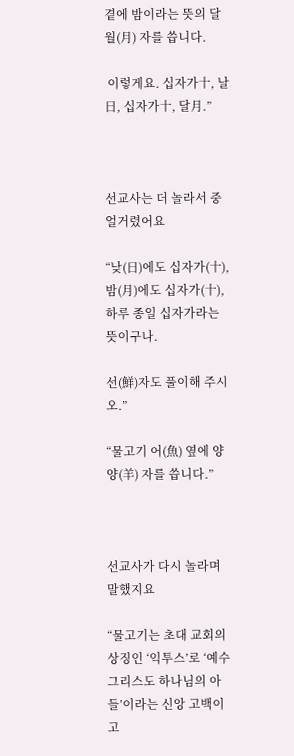곁에 밤이라는 뜻의 달월(月) 자를 씁니다.

 이렇게요. 십자가十, 날日, 십자가十, 달月.”



선교사는 더 놀라서 중얼거렸어요

“낮(日)에도 십자가(十), 밤(月)에도 십자가(十), 하루 종일 십자가라는 뜻이구나.

선(鮮)자도 풀이해 주시오.”

“물고기 어(魚) 옆에 양 양(羊) 자를 씁니다.”



선교사가 다시 놀라며 말했지요

“물고기는 초대 교회의 상징인 ‘익투스’로 ‘예수 그리스도 하나님의 아들’이라는 신앙 고백이고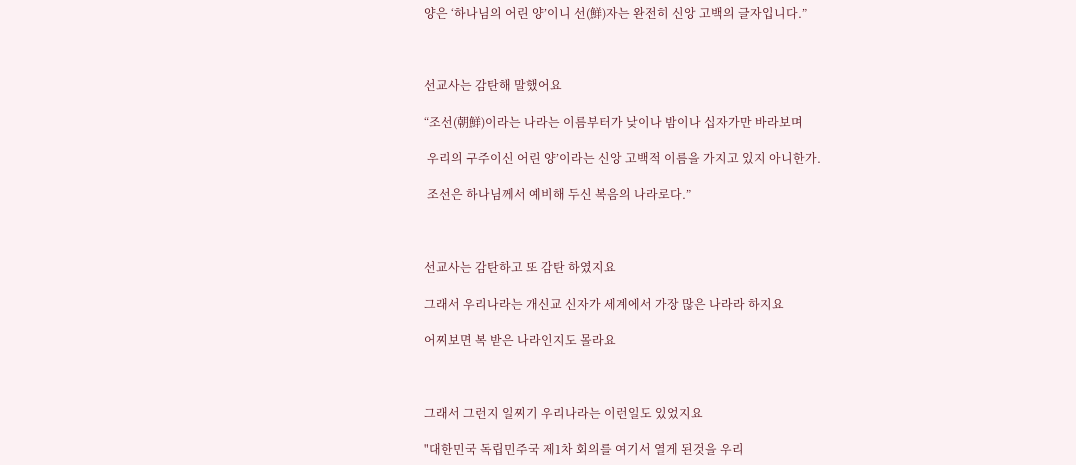양은 ‘하나님의 어린 양’이니 선(鮮)자는 완전히 신앙 고백의 글자입니다.”



선교사는 감탄해 말했어요

“조선(朝鮮)이라는 나라는 이름부터가 낮이나 밤이나 십자가만 바라보며

 우리의 구주이신 어린 양’이라는 신앙 고백적 이름을 가지고 있지 아니한가.

 조선은 하나님께서 예비해 두신 복음의 나라로다.”



선교사는 감탄하고 또 감탄 하였지요

그래서 우리나라는 개신교 신자가 세계에서 가장 많은 나라라 하지요

어찌보면 복 받은 나라인지도 몰라요



그래서 그런지 일찌기 우리나라는 이런일도 있었지요

"대한민국 독립민주국 제1차 회의를 여기서 열게 된것을 우리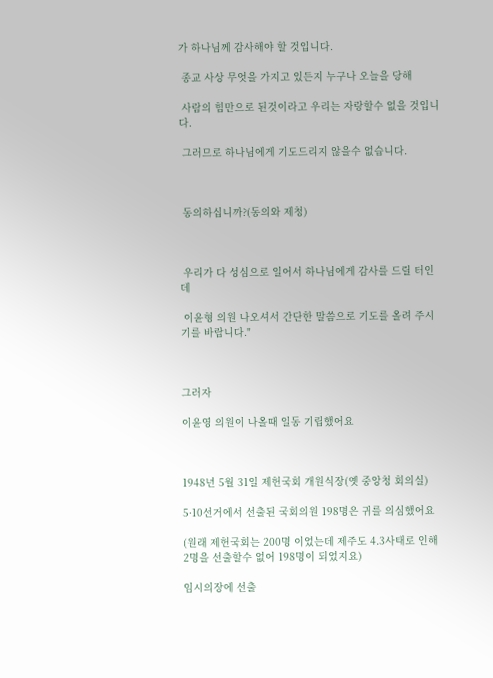가 하나님께 감사해야 할 것입니다.

 종교 사상 무엇을 가지고 있든지 누구나 오늘을 당해

 사람의 힘만으로 된것이라고 우리는 자랑할수 없을 것입니다.

 그러므로 하나님에게 기도드리지 않을수 없습니다.



 동의하십니까?(동의와 제청)



 우리가 다 성심으로 일어서 하나님에게 감사를 드릴 터인데

 이윤형 의원 나오셔서 간단한 말씀으로 기도를 올려 주시기를 바랍니다."



그러자

이윤영 의원이 나올때 일동 기립했어요



1948년 5월 31일 제헌국회 개원식장(옛 중앙청 회의실)

5·10선거에서 선출된 국회의원 198명은 귀를 의심했어요

(원래 제헌국회는 200명 이었는데 제주도 4.3사태로 인해 2명을 선출할수 없어 198명이 되었지요)

임시의장에 선출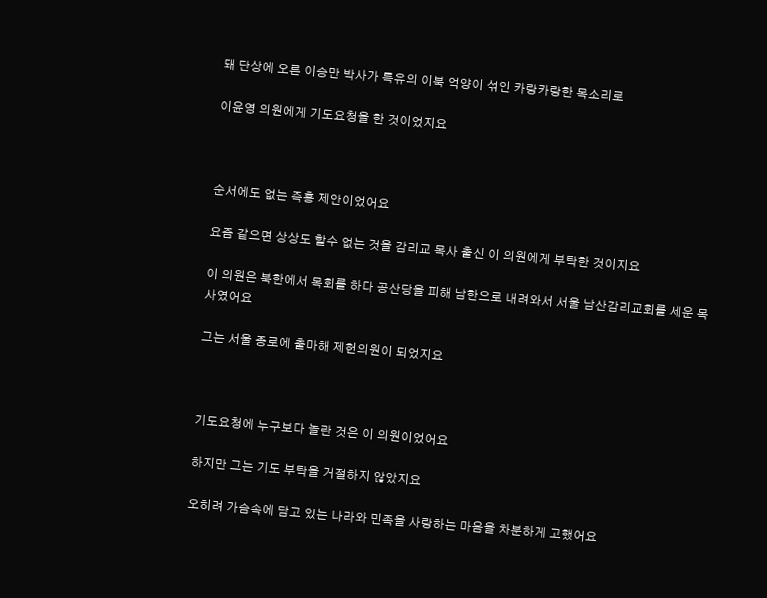돼 단상에 오른 이승만 박사가 특유의 이북 억양이 섞인 카랑카랑한 목소리로

이윤영 의원에게 기도요청을 한 것이었지요



순서에도 없는 즉흥 제안이었어요

요즘 같으면 상상도 할수 없는 것을 감리교 목사 출신 이 의원에게 부탁한 것이지요

이 의원은 북한에서 목회를 하다 공산당을 피해 남한으로 내려와서 서울 남산감리교회를 세운 목사였어요

그는 서울 종로에 출마해 제헌의원이 되었지요



기도요청에 누구보다 놀란 것은 이 의원이었어요

하지만 그는 기도 부탁을 거절하지 않았지요

오히려 가슴속에 담고 있는 나라와 민족을 사랑하는 마음을 차분하게 고했어요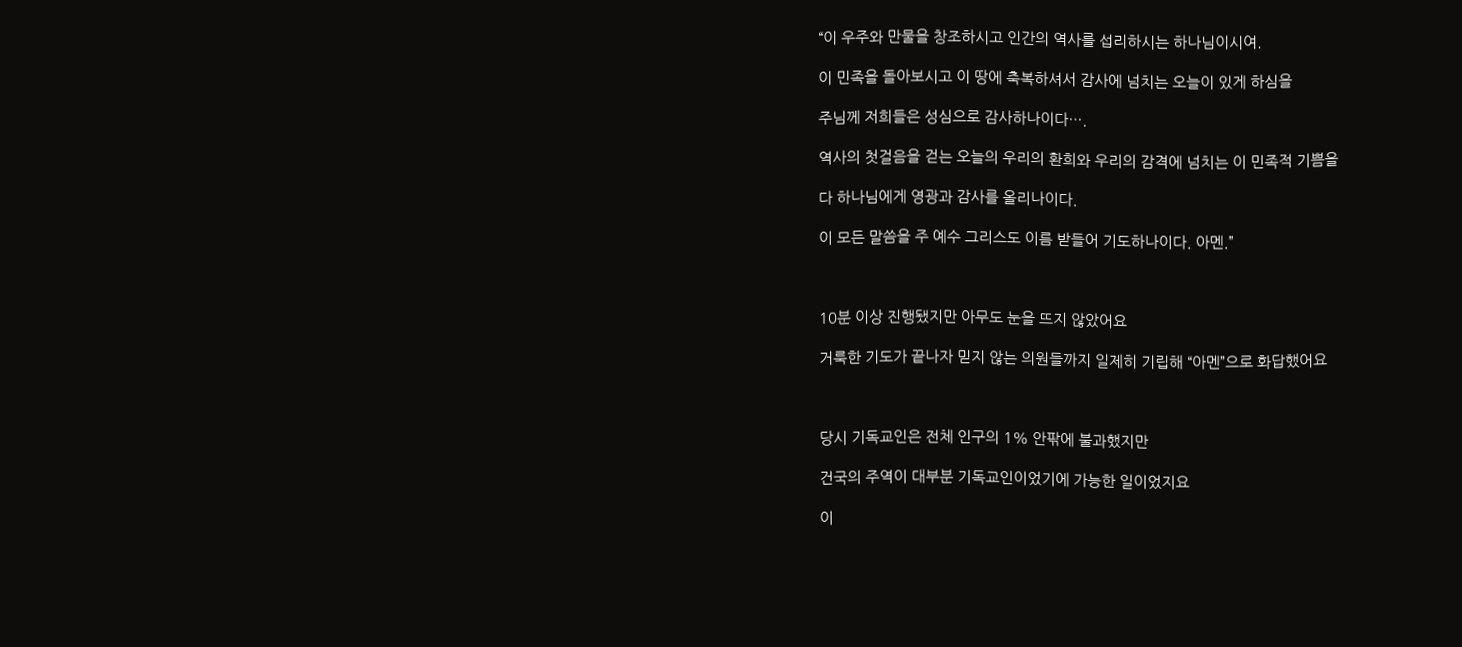“이 우주와 만물을 창조하시고 인간의 역사를 섭리하시는 하나님이시여.

이 민족을 돌아보시고 이 땅에 축복하셔서 감사에 넘치는 오늘이 있게 하심을

주님께 저희들은 성심으로 감사하나이다….

역사의 첫걸음을 걷는 오늘의 우리의 환희와 우리의 감격에 넘치는 이 민족적 기쁨을

다 하나님에게 영광과 감사를 올리나이다.

이 모든 말씀을 주 예수 그리스도 이름 받들어 기도하나이다. 아멘.”



10분 이상 진행됐지만 아무도 눈을 뜨지 않았어요

거룩한 기도가 끝나자 믿지 않는 의원들까지 일제히 기립해 “아멘”으로 화답했어요



당시 기독교인은 전체 인구의 1% 안팎에 불과했지만

건국의 주역이 대부분 기독교인이었기에 가능한 일이었지요

이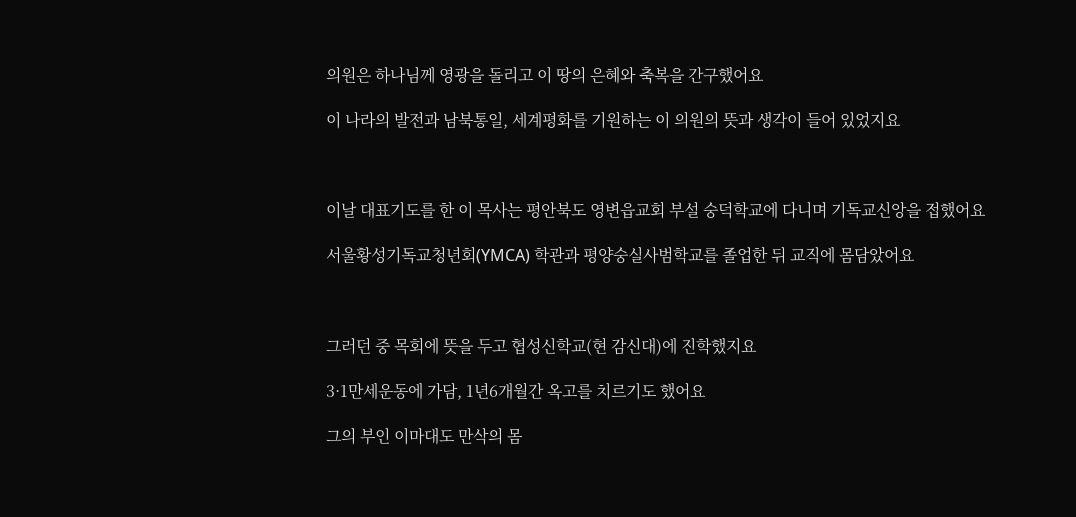의원은 하나님께 영광을 돌리고 이 땅의 은혜와 축복을 간구했어요

이 나라의 발전과 남북통일, 세계평화를 기원하는 이 의원의 뜻과 생각이 들어 있었지요



이날 대표기도를 한 이 목사는 평안북도 영변읍교회 부설 숭덕학교에 다니며 기독교신앙을 접했어요

서울황성기독교청년회(YMCA) 학관과 평양숭실사범학교를 졸업한 뒤 교직에 몸담았어요



그러던 중 목회에 뜻을 두고 협성신학교(현 감신대)에 진학했지요

3·1만세운동에 가담, 1년6개월간 옥고를 치르기도 했어요

그의 부인 이마대도 만삭의 몸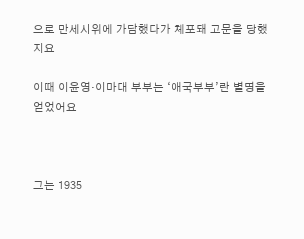으로 만세시위에 가담했다가 체포돼 고문을 당했지요

이때 이윤영·이마대 부부는 ‘애국부부’란 별명을 얻었어요



그는 1935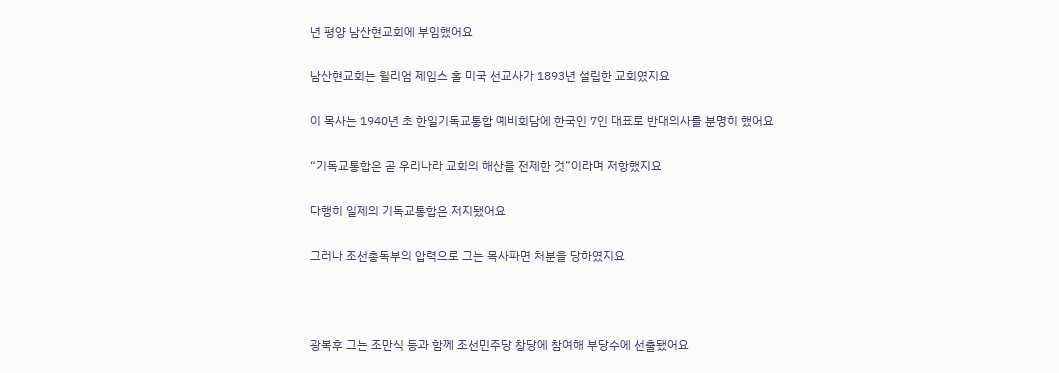년 평양 남산현교회에 부임했어요

남산현교회는 윌리엄 제임스 홀 미국 선교사가 1893년 설립한 교회였지요

이 목사는 1940년 초 한일기독교통합 예비회담에 한국인 7인 대표로 반대의사를 분명히 했어요

“기독교통합은 곧 우리나라 교회의 해산을 전제한 것”이라며 저항했지요

다행히 일제의 기독교통합은 저지됐어요

그러나 조선총독부의 압력으로 그는 목사파면 처분을 당하였지요



광복후 그는 조만식 등과 함께 조선민주당 창당에 참여해 부당수에 선출됐어요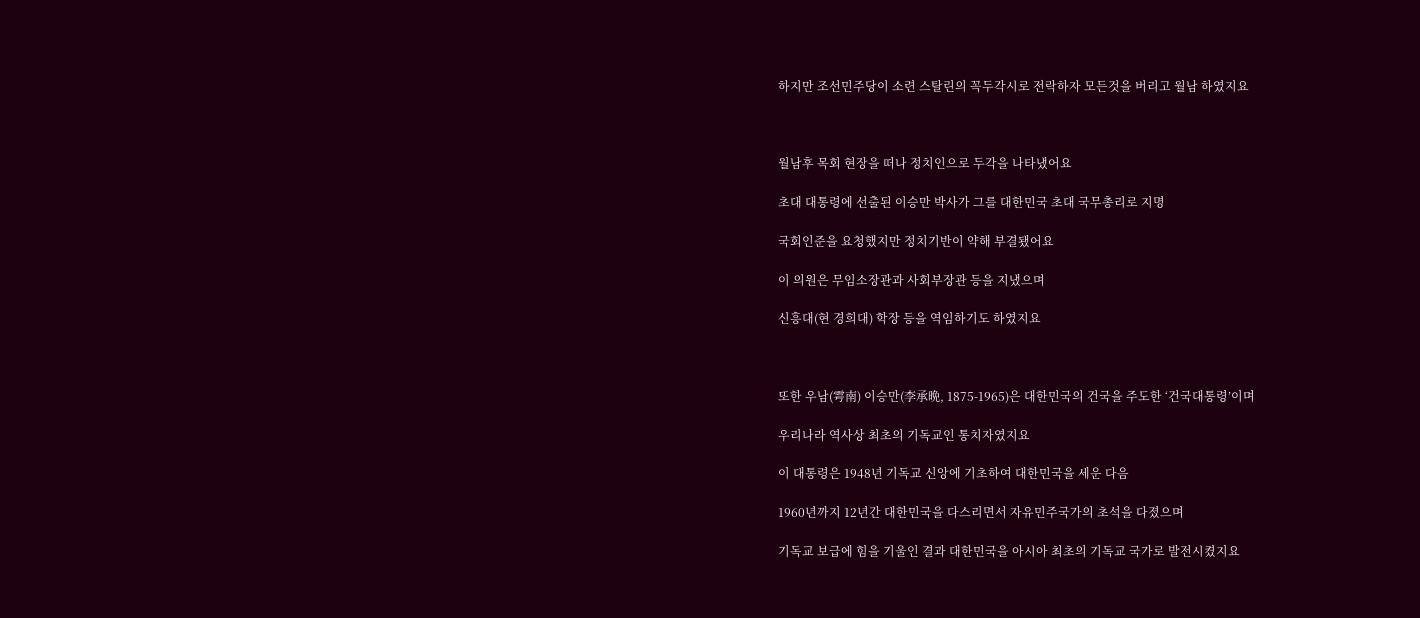하지만 조선민주당이 소련 스탈린의 꼭두각시로 전락하자 모든것을 버리고 월남 하였지요



월남후 목회 현장을 떠나 정치인으로 두각을 나타냈어요

초대 대통령에 선출된 이승만 박사가 그를 대한민국 초대 국무총리로 지명

국회인준을 요청했지만 정치기반이 약해 부결됐어요

이 의원은 무임소장관과 사회부장관 등을 지냈으며

신흥대(현 경희대) 학장 등을 역임하기도 하였지요



또한 우남(雩南) 이승만(李承晩, 1875-1965)은 대한민국의 건국을 주도한 ‘건국대통령’이며

우리나라 역사상 최초의 기독교인 통치자였지요

이 대통령은 1948년 기독교 신앙에 기초하여 대한민국을 세운 다음

1960년까지 12년간 대한민국을 다스리면서 자유민주국가의 초석을 다졌으며

기독교 보급에 힘을 기울인 결과 대한민국을 아시아 최초의 기독교 국가로 발전시켰지요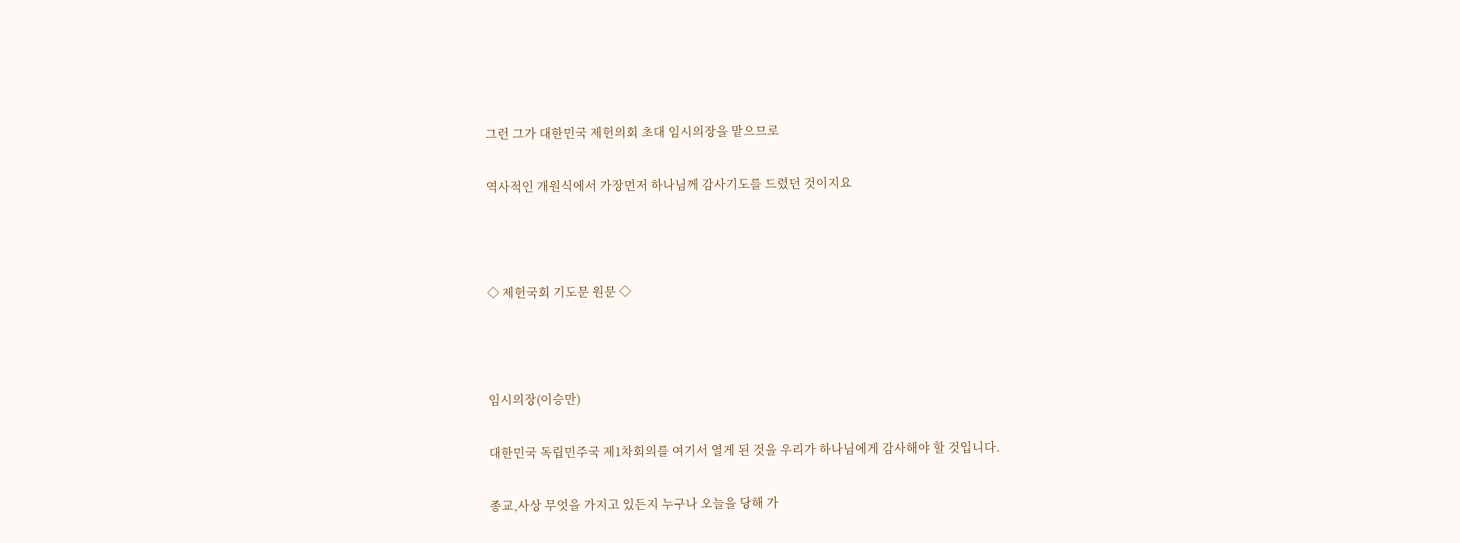그런 그가 대한민국 제헌의회 초대 임시의장을 맡으므로

역사적인 개원식에서 가장먼저 하나님께 감사기도를 드렸던 것이지요



◇ 제헌국회 기도문 원문 ◇



임시의장(이승만)

대한민국 독립민주국 제1차회의를 여기서 열게 된 것을 우리가 하나님에게 감사해야 할 것입니다.

종교,사상 무엇을 가지고 있든지 누구나 오늘을 당해 가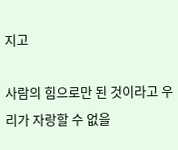지고

사람의 힘으로만 된 것이라고 우리가 자랑할 수 없을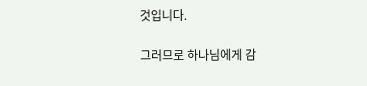것입니다.

그러므로 하나님에게 감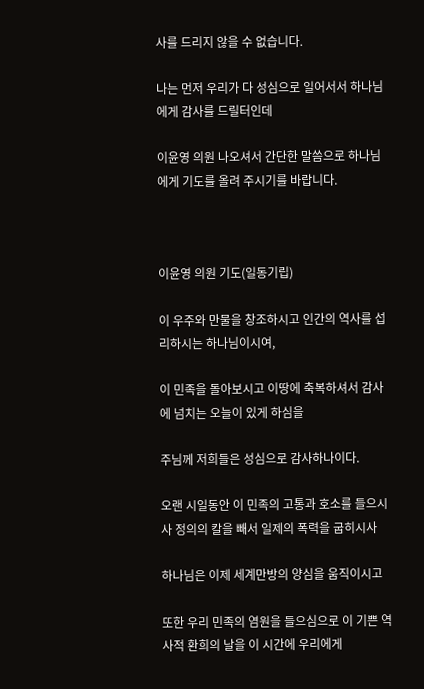사를 드리지 않을 수 없습니다.

나는 먼저 우리가 다 성심으로 일어서서 하나님에게 감사를 드릴터인데

이윤영 의원 나오셔서 간단한 말씀으로 하나님에게 기도를 올려 주시기를 바랍니다.



이윤영 의원 기도(일동기립)

이 우주와 만물을 창조하시고 인간의 역사를 섭리하시는 하나님이시여,

이 민족을 돌아보시고 이땅에 축복하셔서 감사에 넘치는 오늘이 있게 하심을

주님께 저희들은 성심으로 감사하나이다.

오랜 시일동안 이 민족의 고통과 호소를 들으시사 정의의 칼을 빼서 일제의 폭력을 굽히시사

하나님은 이제 세계만방의 양심을 움직이시고

또한 우리 민족의 염원을 들으심으로 이 기쁜 역사적 환희의 날을 이 시간에 우리에게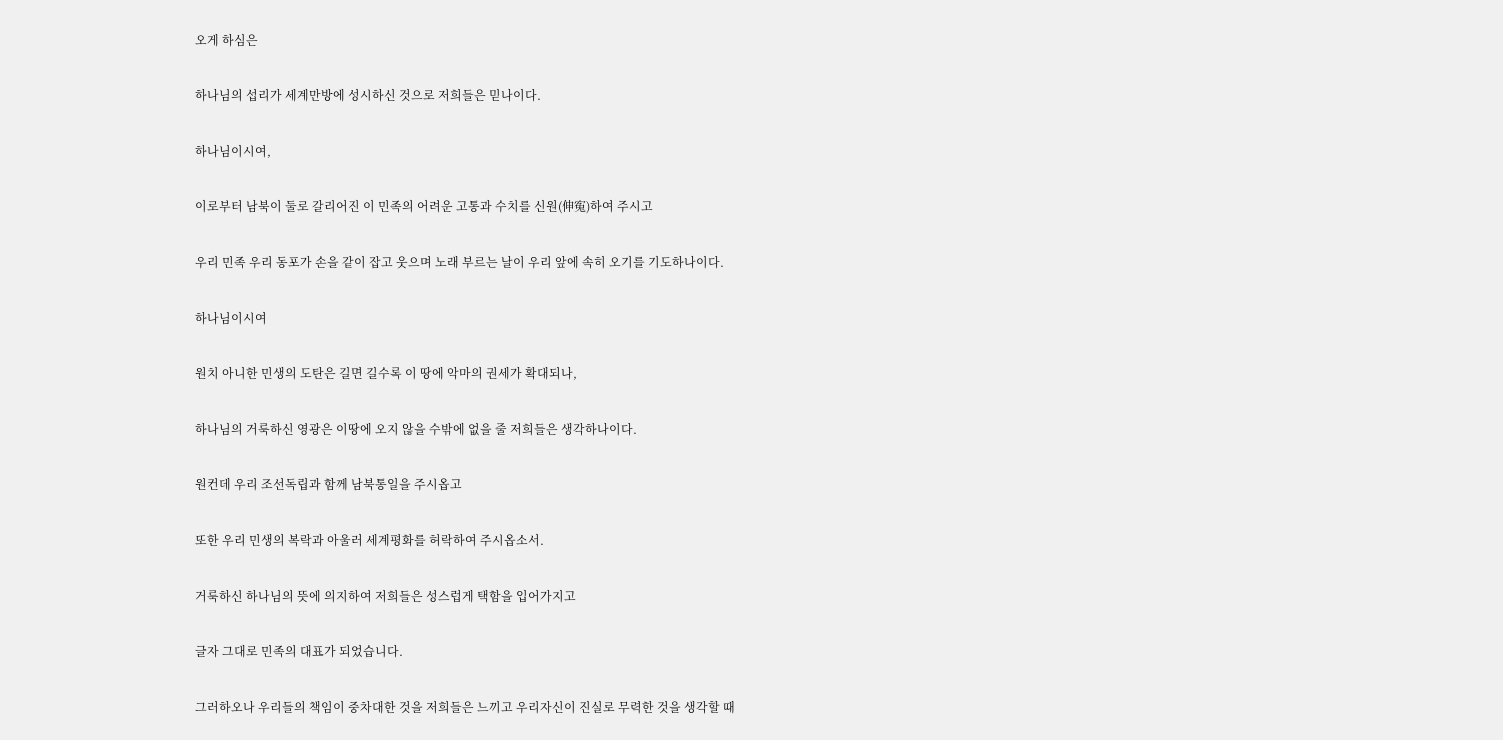오게 하심은

하나님의 섭리가 세계만방에 성시하신 것으로 저희들은 믿나이다.

하나님이시여,

이로부터 남북이 둘로 갈리어진 이 민족의 어려운 고통과 수치를 신원(伸寃)하여 주시고

우리 민족 우리 동포가 손을 같이 잡고 웃으며 노래 부르는 날이 우리 앞에 속히 오기를 기도하나이다.

하나님이시여

원치 아니한 민생의 도탄은 길면 길수록 이 땅에 악마의 권세가 확대되나,

하나님의 거룩하신 영광은 이땅에 오지 않을 수밖에 없을 줄 저희들은 생각하나이다.

원컨데 우리 조선독립과 함께 남북통일을 주시옵고

또한 우리 민생의 복락과 아울러 세계평화를 허락하여 주시옵소서.

거룩하신 하나님의 뜻에 의지하여 저희들은 성스럽게 택함을 입어가지고

글자 그대로 민족의 대표가 되었습니다.

그러하오나 우리들의 책임이 중차대한 것을 저희들은 느끼고 우리자신이 진실로 무력한 것을 생각할 때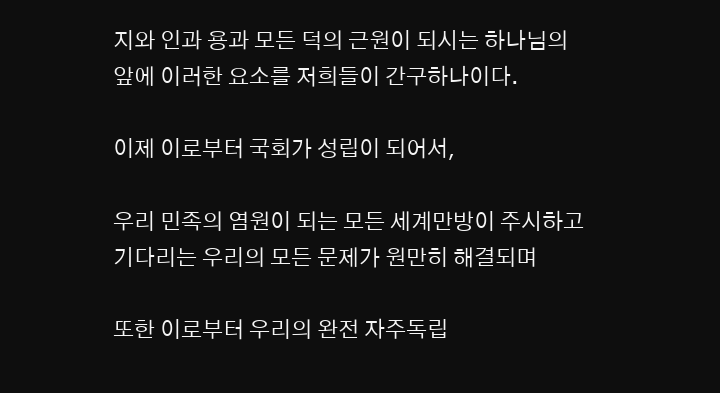지와 인과 용과 모든 덕의 근원이 되시는 하나님의 앞에 이러한 요소를 저희들이 간구하나이다.

이제 이로부터 국회가 성립이 되어서,

우리 민족의 염원이 되는 모든 세계만방이 주시하고 기다리는 우리의 모든 문제가 원만히 해결되며

또한 이로부터 우리의 완전 자주독립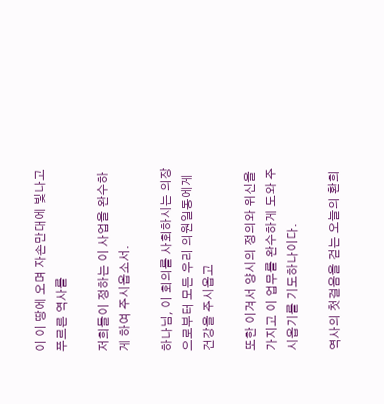이 이 땅에 오며 자손만대에 빛나고 푸르른 역사를

저희들이 정하는 이 사업을 완수하게 하여 주시옵소서.

하나님, 이 회의를 사회하시는 의장으로부터 모든 우리 의원일동에게 건강을 주시옵고

또한 이겨서 양시의 정의와 위신을 가지고 이 업무를 완수하게 도와 주시옵기를 기도하나이다.

역사의 첫걸음을 걷는 오늘의 환희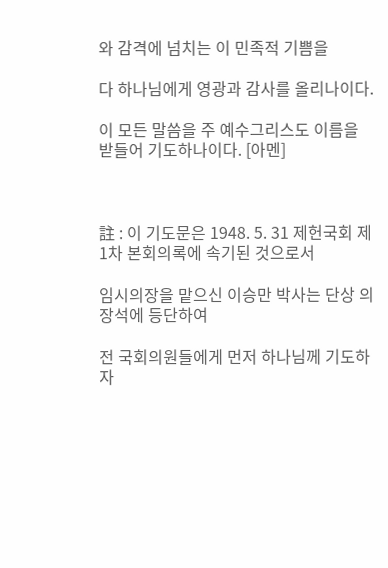와 감격에 넘치는 이 민족적 기쁨을

다 하나님에게 영광과 감사를 올리나이다.

이 모든 말씀을 주 예수그리스도 이름을 받들어 기도하나이다. [아멘]



註 : 이 기도문은 1948. 5. 31 제헌국회 제1차 본회의록에 속기된 것으로서

임시의장을 맡으신 이승만 박사는 단상 의장석에 등단하여

전 국회의원들에게 먼저 하나님께 기도하자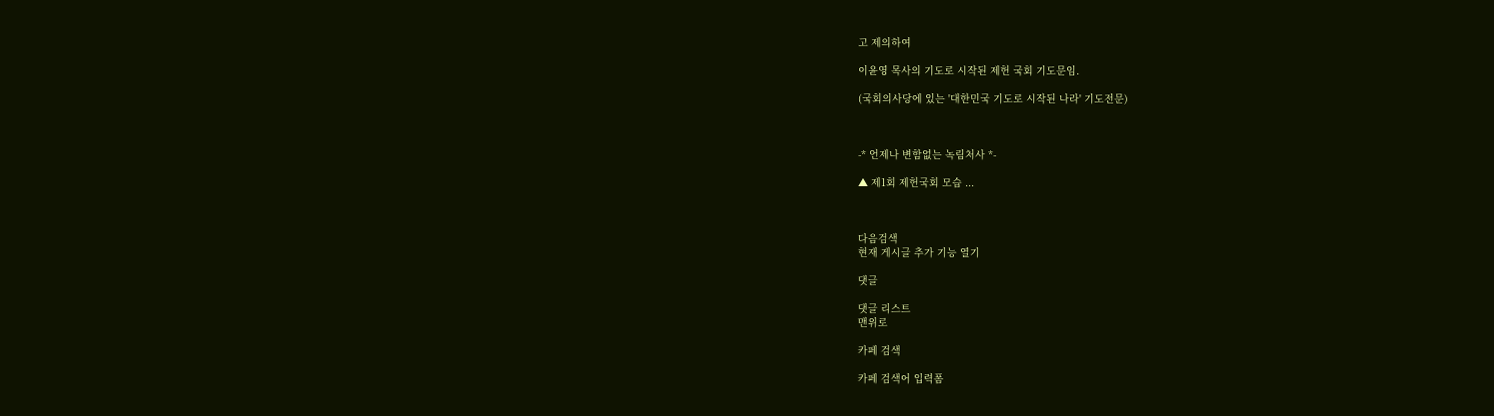고 제의하여

이윤영 목사의 기도로 시작된 제헌 국회 기도문임.

(국회의사당에 있는 '대한민국 기도로 시작된 나라' 기도전문)



-* 언제나 변함없는 녹림처사 *-

▲ 제1회 제헌국회 모습 ...



다음검색
현재 게시글 추가 기능 열기

댓글

댓글 리스트
맨위로

카페 검색

카페 검색어 입력폼